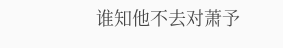谁知他不去对萧予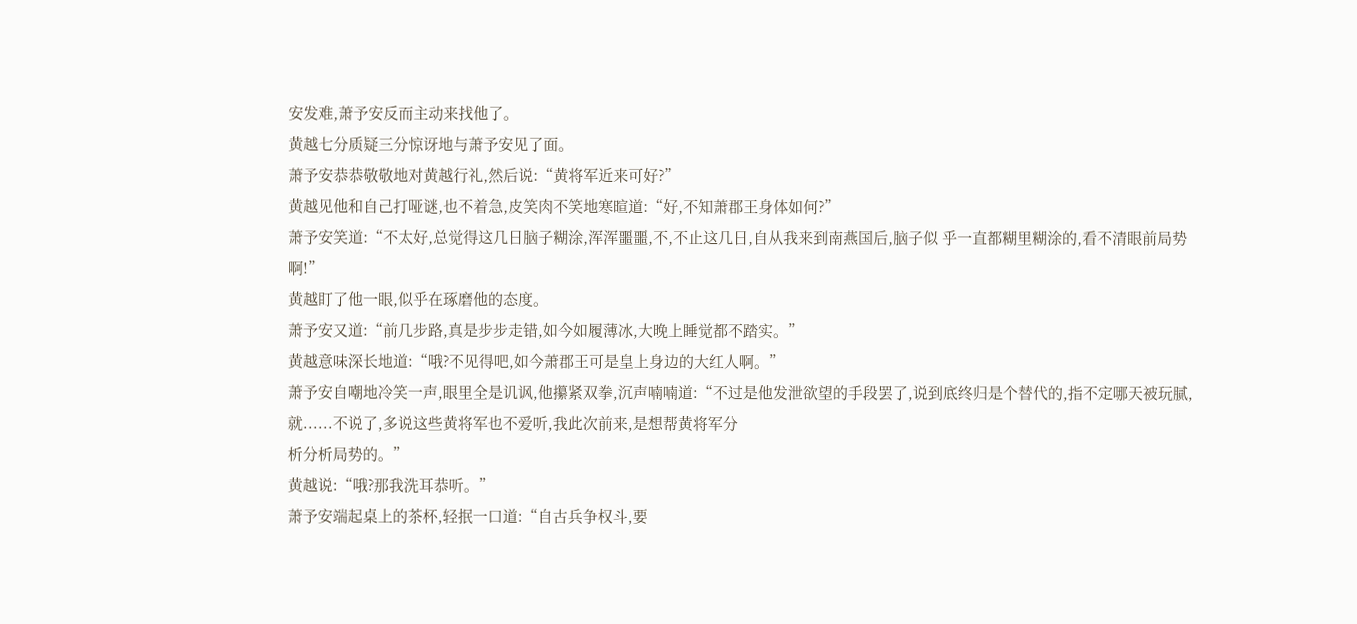安发难,萧予安反而主动来找他了。
黄越七分质疑三分惊讶地与萧予安见了面。
萧予安恭恭敬敬地对黄越行礼,然后说:“黄将军近来可好?”
黄越见他和自己打哑谜,也不着急,皮笑肉不笑地寒暄道:“好,不知萧郡王身体如何?”
萧予安笑道:“不太好,总觉得这几日脑子糊涂,浑浑噩噩,不,不止这几日,自从我来到南燕国后,脑子似 乎一直都糊里糊涂的,看不清眼前局势啊!”
黄越盯了他一眼,似乎在琢磨他的态度。
萧予安又道:“前几步路,真是步步走错,如今如履薄冰,大晚上睡觉都不踏实。”
黄越意味深长地道:“哦?不见得吧,如今萧郡王可是皇上身边的大红人啊。”
萧予安自嘲地冷笑一声,眼里全是讥讽,他攥紧双拳,沉声喃喃道:“不过是他发泄欲望的手段罢了,说到底终归是个替代的,指不定哪天被玩腻,就......不说了,多说这些黄将军也不爱听,我此次前来,是想帮黄将军分
析分析局势的。”
黄越说:“哦?那我洗耳恭听。”
萧予安端起桌上的茶杯,轻抿一口道:“自古兵争权斗,要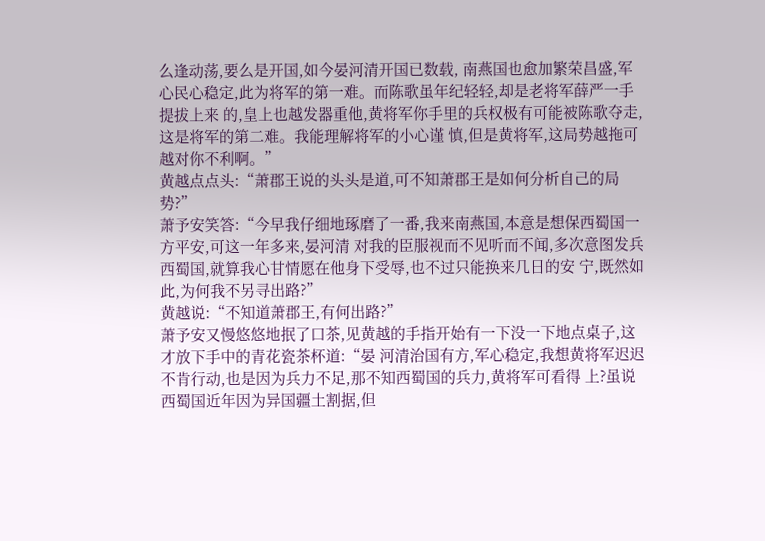么逢动荡,要么是开国,如今晏河清开国已数载, 南燕国也愈加繁荣昌盛,军心民心稳定,此为将军的第一难。而陈歌虽年纪轻轻,却是老将军薛严一手提拔上来 的,皇上也越发器重他,黄将军你手里的兵权极有可能被陈歌夺走,这是将军的第二难。我能理解将军的小心谨 慎,但是黄将军,这局势越拖可越对你不利啊。”
黄越点点头:“萧郡王说的头头是道,可不知萧郡王是如何分析自己的局势?”
萧予安笑答:“今早我仔细地琢磨了一番,我来南燕国,本意是想保西蜀国一方平安,可这一年多来,晏河清 对我的臣服视而不见听而不闻,多次意图发兵西蜀国,就算我心甘情愿在他身下受辱,也不过只能换来几日的安 宁,既然如此,为何我不另寻出路?”
黄越说:“不知道萧郡王,有何出路?”
萧予安又慢悠悠地抿了口茶,见黄越的手指开始有一下没一下地点桌子,这才放下手中的青花瓷茶杯道:“晏 河清治国有方,军心稳定,我想黄将军迟迟不肯行动,也是因为兵力不足,那不知西蜀国的兵力,黄将军可看得 上?虽说西蜀国近年因为异国疆土割据,但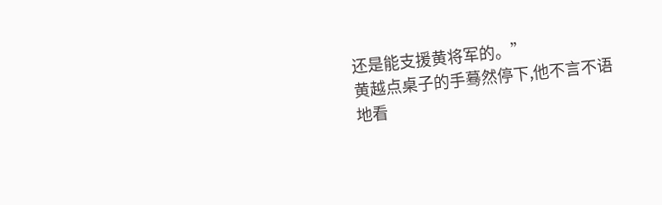还是能支援黄将军的。”
黄越点桌子的手蓦然停下,他不言不语地看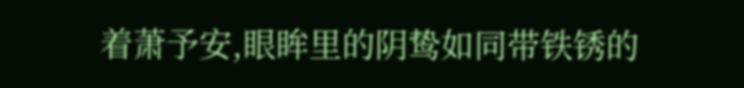着萧予安,眼眸里的阴鸷如同带铁锈的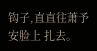钩子,直直往萧予安脸上 扎去。